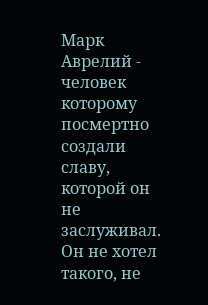Марк Аврелий - человек которому посмертно создали славу, которой он не заслуживал. Он не хотел такого, не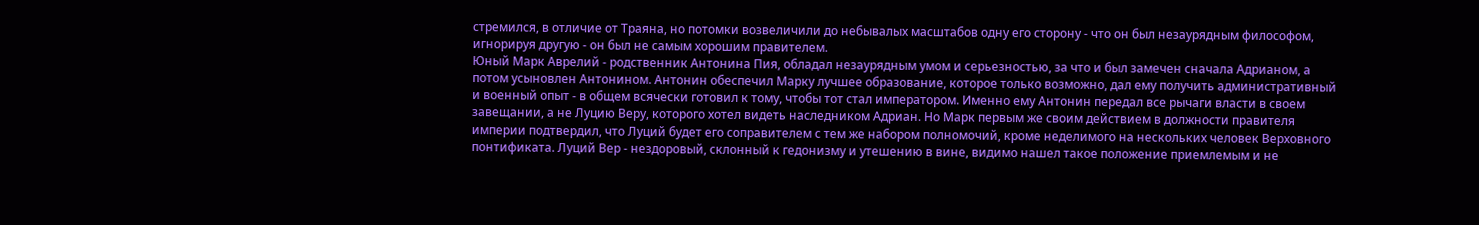стремился, в отличие от Траяна, но потомки возвеличили до небывалых масштабов одну его сторону - что он был незаурядным философом, игнорируя другую - он был не самым хорошим правителем.
Юный Марк Аврелий - родственник Антонина Пия, обладал незаурядным умом и серьезностью, за что и был замечен сначала Адрианом, а потом усыновлен Антонином. Антонин обеспечил Марку лучшее образование, которое только возможно, дал ему получить административный и военный опыт - в общем всячески готовил к тому, чтобы тот стал императором. Именно ему Антонин передал все рычаги власти в своем завещании, а не Луцию Веру, которого хотел видеть наследником Адриан. Но Марк первым же своим действием в должности правителя империи подтвердил, что Луций будет его соправителем с тем же набором полномочий, кроме неделимого на нескольких человек Верховного понтификата. Луций Вер - нездоровый, склонный к гедонизму и утешению в вине, видимо нашел такое положение приемлемым и не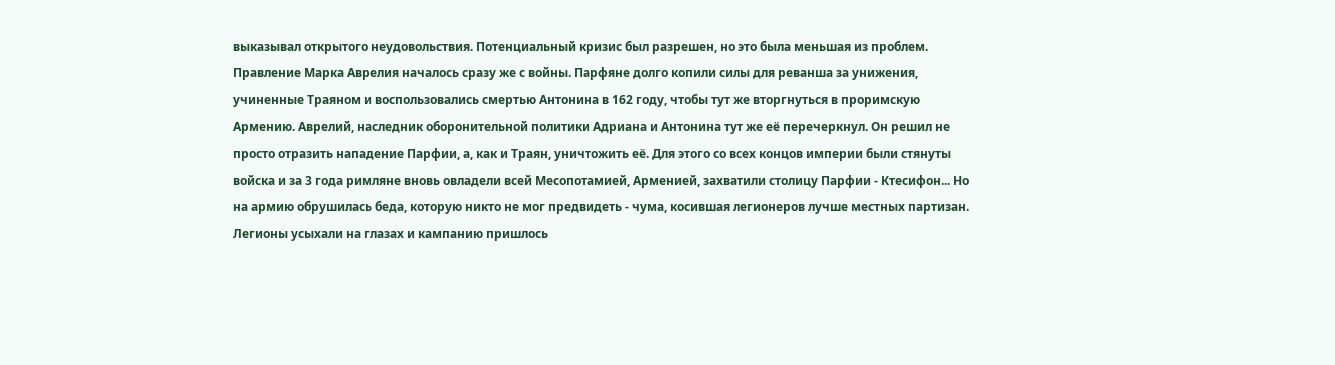выказывал открытого неудовольствия. Потенциальный кризис был разрешен, но это была меньшая из проблем.
Правление Марка Аврелия началось сразу же с войны. Парфяне долго копили силы для реванша за унижения, учиненные Траяном и воспользовались смертью Антонина в 162 году, чтобы тут же вторгнуться в проримскую Армению. Аврелий, наследник оборонительной политики Адриана и Антонина тут же её перечеркнул. Он решил не просто отразить нападение Парфии, а, как и Траян, уничтожить её. Для этого со всех концов империи были стянуты войска и за 3 года римляне вновь овладели всей Месопотамией, Арменией, захватили столицу Парфии - Ктесифон... Но на армию обрушилась беда, которую никто не мог предвидеть - чума, косившая легионеров лучше местных партизан. Легионы усыхали на глазах и кампанию пришлось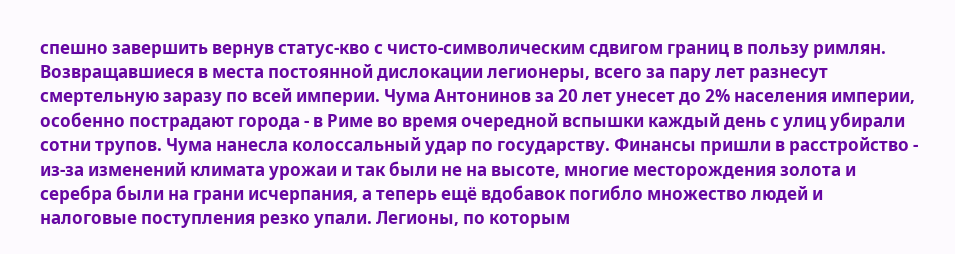спешно завершить вернув статус-кво с чисто-символическим сдвигом границ в пользу римлян.
Возвращавшиеся в места постоянной дислокации легионеры, всего за пару лет разнесут смертельную заразу по всей империи. Чума Антонинов за 20 лет унесет до 2% населения империи, особенно пострадают города - в Риме во время очередной вспышки каждый день с улиц убирали сотни трупов. Чума нанесла колоссальный удар по государству. Финансы пришли в расстройство - из-за изменений климата урожаи и так были не на высоте, многие месторождения золота и серебра были на грани исчерпания, а теперь ещё вдобавок погибло множество людей и налоговые поступления резко упали. Легионы, по которым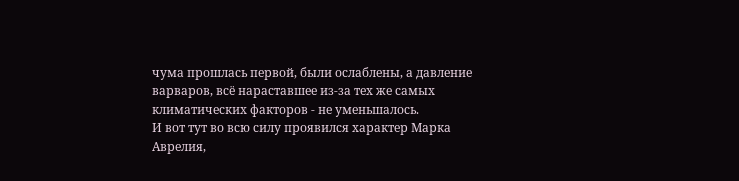чума прошлась первой, были ослаблены, а давление варваров, всё нараставшее из-за тех же самых климатических факторов - не уменьшалось.
И вот тут во всю силу проявился характер Марка Аврелия,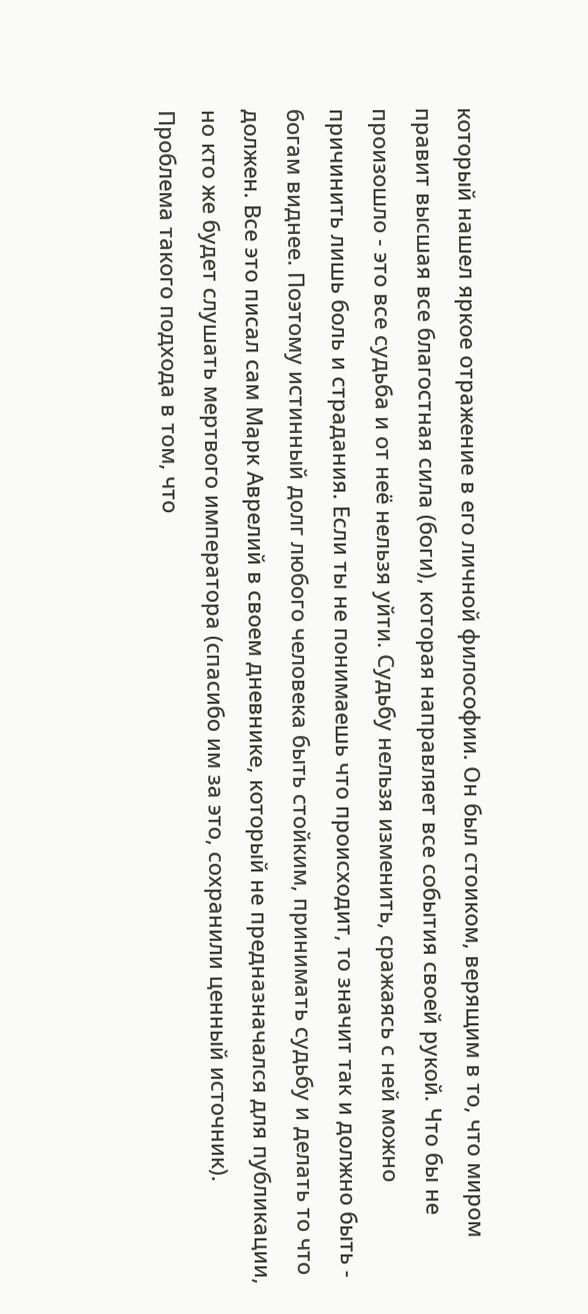который нашел яркое отражение в его личной философии. Он был стоиком, верящим в то, что миром правит высшая все благостная сила (боги), которая направляет все события своей рукой. Что бы не произошло - это все судьба и от неё нельзя уйти. Судьбу нельзя изменить, сражаясь с ней можно причинить лишь боль и страдания. Если ты не понимаешь что происходит, то значит так и должно быть - богам виднее. Поэтому истинный долг любого человека быть стойким, принимать судьбу и делать то что должен. Все это писал сам Марк Аврелий в своем дневнике, который не предназначался для публикации, но кто же будет слушать мертвого императора (спасибо им за это, сохранили ценный источник).
Проблема такого подхода в том, что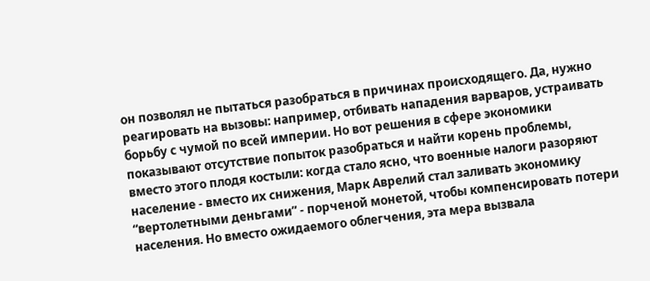он позволял не пытаться разобраться в причинах происходящего. Да, нужно реагировать на вызовы: например, отбивать нападения варваров, устраивать борьбу с чумой по всей империи. Но вот решения в сфере экономики показывают отсутствие попыток разобраться и найти корень проблемы, вместо этого плодя костыли: когда стало ясно, что военные налоги разоряют население - вместо их снижения, Марк Аврелий стал заливать экономику “вертолетными деньгами” - порченой монетой, чтобы компенсировать потери населения. Но вместо ожидаемого облегчения, эта мера вызвала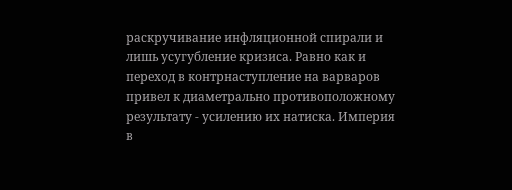раскручивание инфляционной спирали и лишь усугубление кризиса. Равно как и переход в контрнаступление на варваров привел к диаметрально противоположному результату - усилению их натиска. Империя в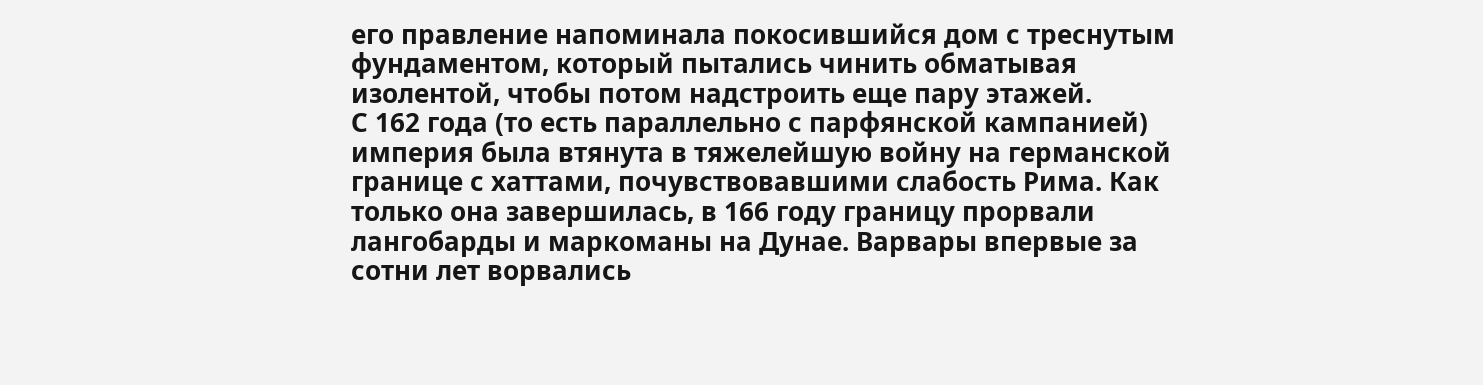его правление напоминала покосившийся дом с треснутым фундаментом, который пытались чинить обматывая изолентой, чтобы потом надстроить еще пару этажей.
С 162 года (то есть параллельно с парфянской кампанией) империя была втянута в тяжелейшую войну на германской границе с хаттами, почувствовавшими слабость Рима. Как только она завершилась, в 166 году границу прорвали лангобарды и маркоманы на Дунае. Варвары впервые за сотни лет ворвались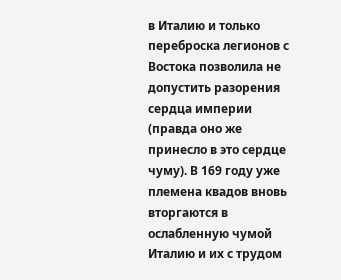в Италию и только переброска легионов с Востока позволила не допустить разорения сердца империи (правда оно же принесло в это сердце чуму). В 169 году уже племена квадов вновь вторгаются в ослабленную чумой Италию и их с трудом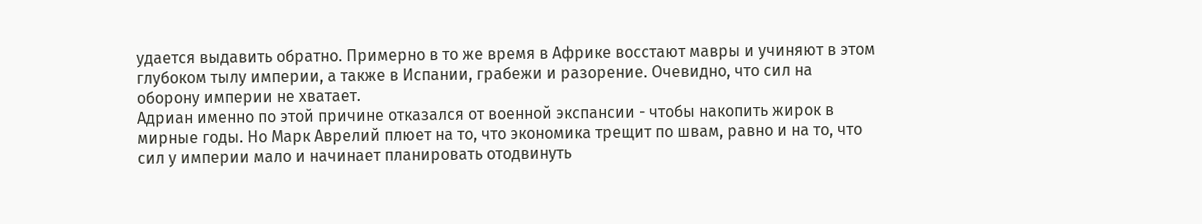удается выдавить обратно. Примерно в то же время в Африке восстают мавры и учиняют в этом глубоком тылу империи, а также в Испании, грабежи и разорение. Очевидно, что сил на оборону империи не хватает.
Адриан именно по этой причине отказался от военной экспансии - чтобы накопить жирок в мирные годы. Но Марк Аврелий плюет на то, что экономика трещит по швам, равно и на то, что сил у империи мало и начинает планировать отодвинуть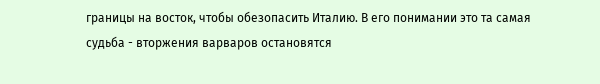границы на восток, чтобы обезопасить Италию. В его понимании это та самая судьба - вторжения варваров остановятся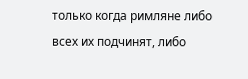только когда римляне либо всех их подчинят, либо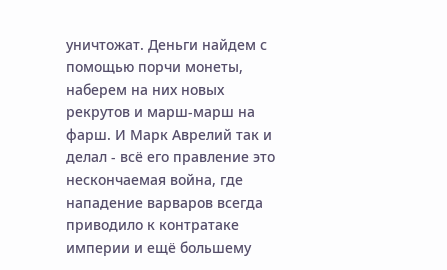уничтожат. Деньги найдем с помощью порчи монеты, наберем на них новых рекрутов и марш-марш на фарш. И Марк Аврелий так и делал - всё его правление это нескончаемая война, где нападение варваров всегда приводило к контратаке империи и ещё большему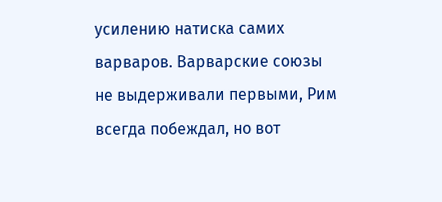усилению натиска самих варваров. Варварские союзы не выдерживали первыми, Рим всегда побеждал, но вот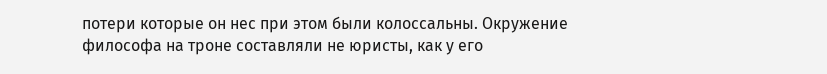потери которые он нес при этом были колоссальны. Окружение философа на троне составляли не юристы, как у его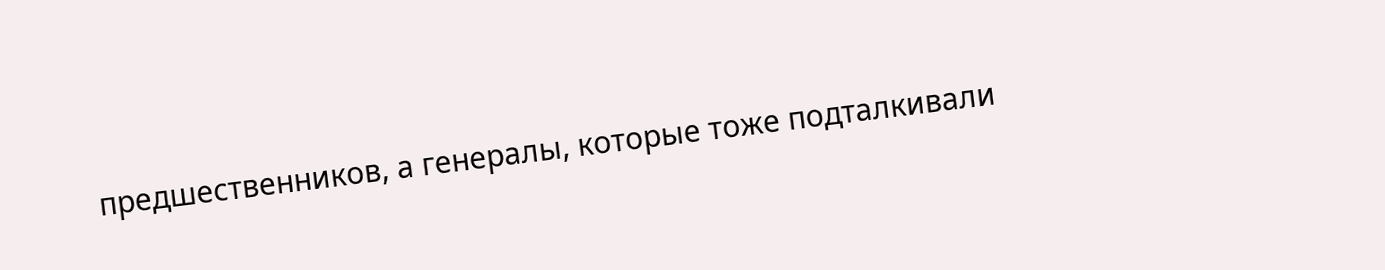предшественников, а генералы, которые тоже подталкивали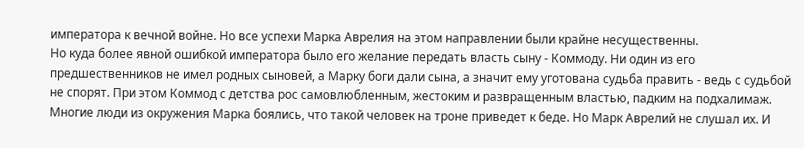императора к вечной войне. Но все успехи Марка Аврелия на этом направлении были крайне несущественны.
Но куда более явной ошибкой императора было его желание передать власть сыну - Коммоду. Ни один из его предшественников не имел родных сыновей, а Марку боги дали сына, а значит ему уготована судьба править - ведь с судьбой не спорят. При этом Коммод с детства рос самовлюбленным, жестоким и развращенным властью, падким на подхалимаж. Многие люди из окружения Марка боялись, что такой человек на троне приведет к беде. Но Марк Аврелий не слушал их. И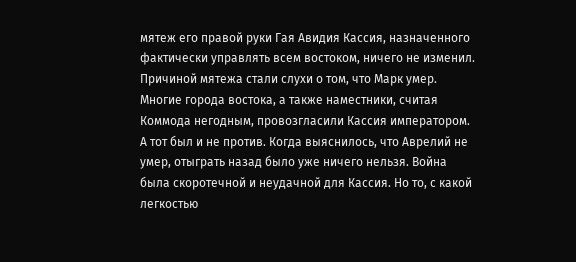мятеж его правой руки Гая Авидия Кассия, назначенного фактически управлять всем востоком, ничего не изменил.
Причиной мятежа стали слухи о том, что Марк умер. Многие города востока, а также наместники, считая Коммода негодным, провозгласили Кассия императором. А тот был и не против. Когда выяснилось, что Аврелий не умер, отыграть назад было уже ничего нельзя. Война была скоротечной и неудачной для Кассия. Но то, с какой легкостью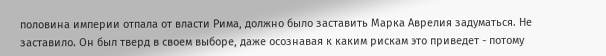половина империи отпала от власти Рима, должно было заставить Марка Аврелия задуматься. Не заставило. Он был тверд в своем выборе, даже осознавая к каким рискам это приведет - потому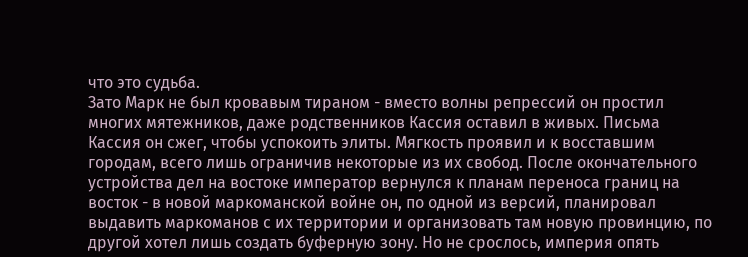что это судьба.
Зато Марк не был кровавым тираном - вместо волны репрессий он простил многих мятежников, даже родственников Кассия оставил в живых. Письма Кассия он сжег, чтобы успокоить элиты. Мягкость проявил и к восставшим городам, всего лишь ограничив некоторые из их свобод. После окончательного устройства дел на востоке император вернулся к планам переноса границ на восток - в новой маркоманской войне он, по одной из версий, планировал выдавить маркоманов с их территории и организовать там новую провинцию, по другой хотел лишь создать буферную зону. Но не срослось, империя опять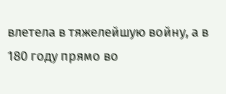влетела в тяжелейшую войну, а в 180 году прямо во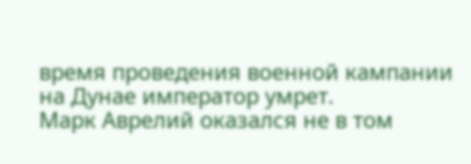время проведения военной кампании на Дунае император умрет.
Марк Аврелий оказался не в том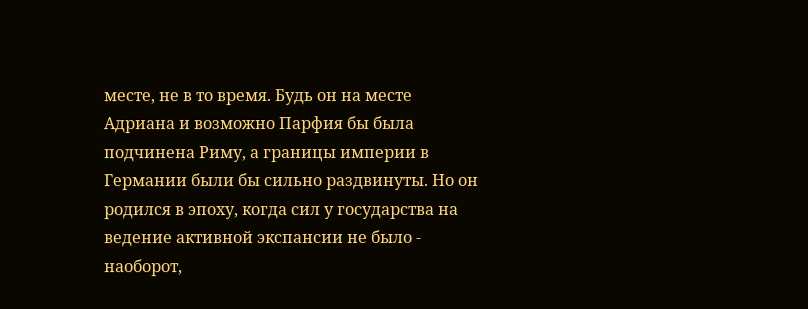месте, не в то время. Будь он на месте Адриана и возможно Парфия бы была подчинена Риму, а границы империи в Германии были бы сильно раздвинуты. Но он родился в эпоху, когда сил у государства на ведение активной экспансии не было - наоборот,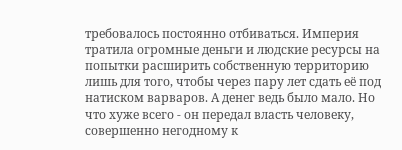требовалось постоянно отбиваться. Империя тратила огромные деньги и людские ресурсы на попытки расширить собственную территорию лишь для того, чтобы через пару лет сдать её под натиском варваров. А денег ведь было мало. Но что хуже всего - он передал власть человеку, совершенно негодному к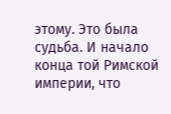этому. Это была судьба. И начало конца той Римской империи, что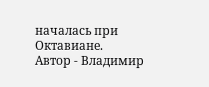началась при Октавиане.
Автор - Владимир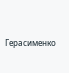Герасименко